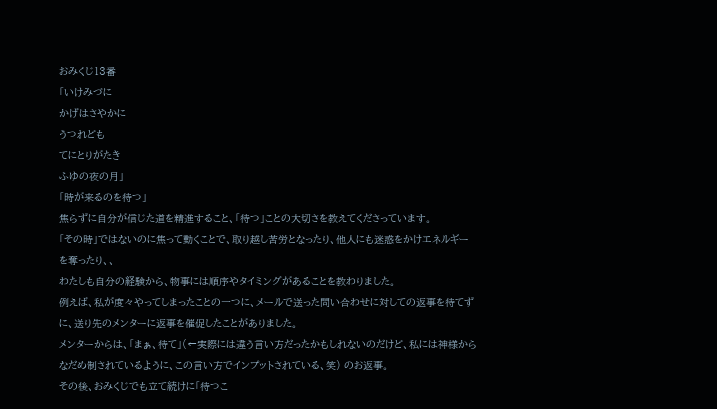おみくじ13番
「いけみづに
かげはさやかに
うつれども
てにとりがたき
ふゆの夜の月」
「時が来るのを待つ」
焦らずに自分が信じた道を精進すること、「待つ」ことの大切さを教えてくださっています。
「その時」ではないのに焦って動くことで、取り越し苦労となったり、他人にも迷惑をかけエネルギーを奪ったり、、
わたしも自分の経験から、物事には順序やタイミングがあることを教わりました。
例えば、私が度々やってしまったことの一つに、メールで送った問い合わせに対しての返事を待てずに、送り先のメンターに返事を催促したことがありました。
メンターからは、「まぁ、待て」(←実際には違う言い方だったかもしれないのだけど、私には神様からなだめ制されているように、この言い方でインプットされている、笑) のお返事。
その後、おみくじでも立て続けに「待つこ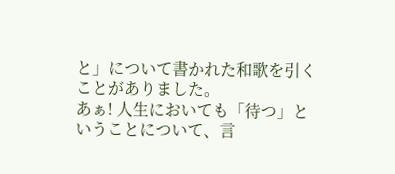と」について書かれた和歌を引くことがありました。
あぁ! 人生においても「待つ」ということについて、言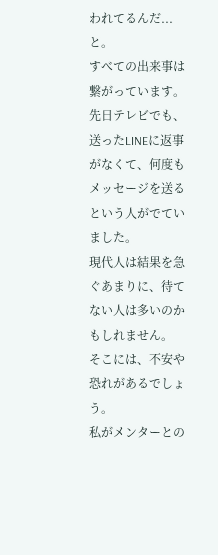われてるんだ...と。
すべての出来事は繋がっています。
先日テレビでも、送ったLINEに返事がなくて、何度もメッセージを送るという人がでていました。
現代人は結果を急ぐあまりに、待てない人は多いのかもしれません。
そこには、不安や恐れがあるでしょう。
私がメンターとの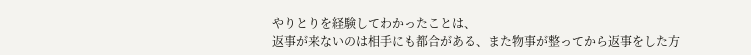やりとりを経験してわかったことは、
返事が来ないのは相手にも都合がある、また物事が整ってから返事をした方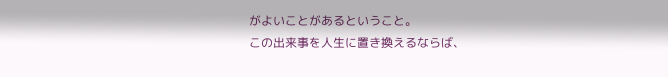がよいことがあるということ。
この出来事を人生に置き換えるならば、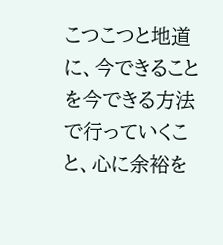こつこつと地道に、今できることを今できる方法で行っていくこと、心に余裕を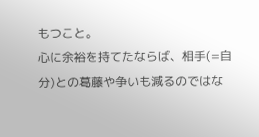もつこと。
心に余裕を持てたならば、相手(=自分)との葛藤や争いも減るのではな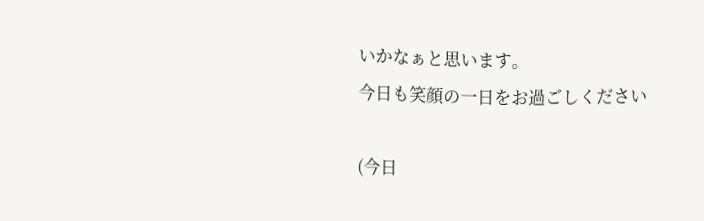いかなぁと思います。
今日も笑顔の一日をお過ごしください

(今日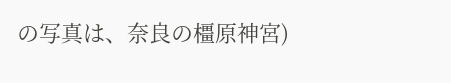の写真は、奈良の橿原神宮)